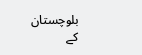بلوچستان کے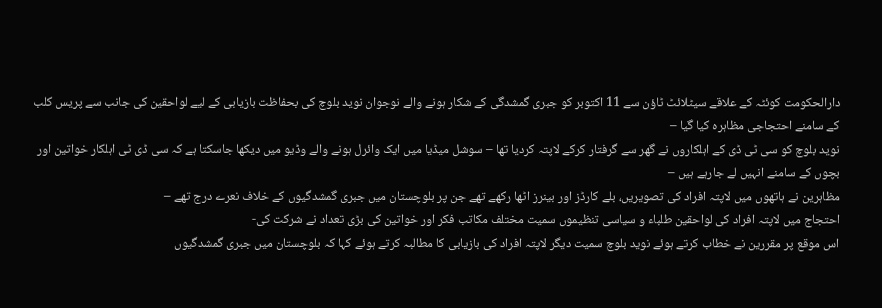دارالحکومت کوئٹہ کے علاقے سیٹلائٹ ٹاؤن سے 11 اکتوبر کو جبری گمشدگی کے شکار ہونے والے نوجوان نوید بلوچ کی بحفاظت بازیابی کے لیے لواحقین کی جانب سے پریس کلب کے سامنے احتجاجی مظاہرہ کیا گیا –
نوید بلوچ کو سی ٹی ڈی کے اہلکاروں نے گھر سے گرفتار کرکے لاپتہ کردیا تھا – سوشل میڈیا میں ایک وائرل ہونے والے وڈیو میں دیکھا جاسکتا ہے کہ سی ڈی ٹی اہلکار خواتین اور بچوں کے سامنے انہیں لے جارہے ہیں –
مظاہرین نے ہاتھوں میں لاپتہ افراد کی تصویریں، بلے کارڈز اور بینرز اٹھا رکھے تھے جن پر بلوچستان میں جبری گمشدگیوں کے خلاف نعرے درج تھے –
احتجاج میں لاپتہ افراد کی لواحقین طلباء و سیاسی تنظیموں سمیت مختلف مکاتب فکر اور خواتین کی بڑی تعداد نے شرکت کی-
اس موقع پر مقررین نے خطاب کرتے ہوئے نوید بلوچ سمیت دیگر لاپتہ افراد کی بازیابی کا مطالبہ کرتے ہوئے کہا کہ بلوچستان میں جبری گمشدگیوں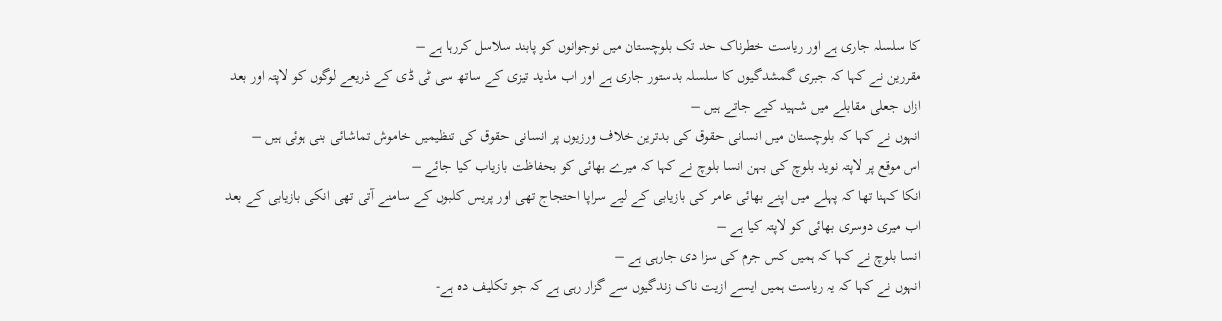کا سلسلہ جاری ہے اور ریاست خطرناک حد تک بلوچستان میں نوجوانوں کو پابند سلاسل کررہا ہے –
مقررین نے کہا کہ جبری گمشدگیوں کا سلسلہ بدستور جاری ہے اور اب مذید تیزی کے ساتھ سی ٹی ڈی کے ذریعے لوگوں کو لاپتہ اور بعد ازاں جعلی مقابلے میں شہید کیے جاتے ہیں –
انہوں نے کہا کہ بلوچستان میں انسانی حقوق کی بدترین خلاف ورزیوں پر انسانی حقوق کی تنظیمیں خاموش تماشائی بنی ہوئی ہیں –
اس موقع پر لاپتہ نوید بلوچ کی بہن انسا بلوچ نے کہا کہ میرے بھائی کو بحفاظت بازیاب کیا جائے –
انکا کہنا تھا کہ پہلے میں اپنے بھائی عامر کی بازیابی کے لیے سراپا احتجاج تھی اور پریس کلبوں کے سامنے آتی تھی انکی بازیابی کے بعد اب میری دوسری بھائی کو لاپتہ کیا ہے –
انسا بلوچ نے کہا کہ ہمیں کس جرم کی سزا دی جارہی ہے –
انہوں نے کہا کہ یہ ریاست ہمیں ایسے ازیت ناک زندگیوں سے گزار رہی ہے کہ جو تکلیف دہ ہے-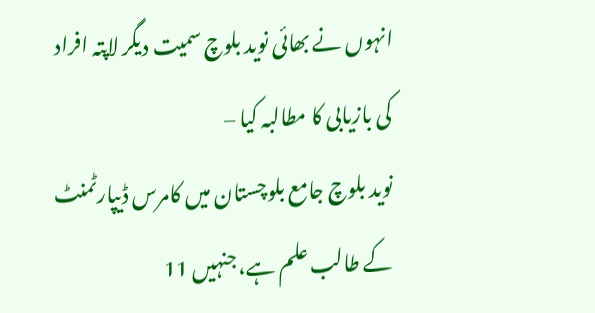انہوں نے بھائی نوید بلوچ سمیت دیگر لاپتہ افراد کی بازیابی کا مطالبہ کیا –
نوید بلوچ جامع بلوچستان میں کامرس ڈیپارٹمنٹ کے طالب علم ہے، جنہیں 11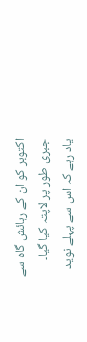اکتوبر کو ان کے رہائش گاہ سے جبری طور پر لاپتہ کیا گیا۔
یاد رہے کہ اس سے پہلے نوید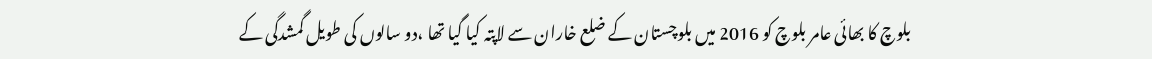بلوچ کا بھائی عامر بلوچ کو 2016 میں بلوچستان کے ضلع خاران سے لاپتہ کیا گیا تھا ،دو سالوں کی طویل گمشدگی کے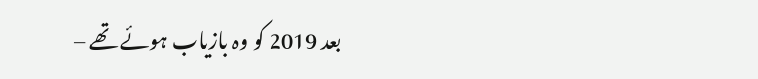بعد 2019 کو وہ بازیاب ہوئے تھے –